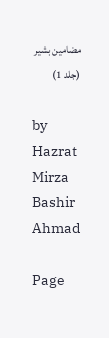مضامین بشیر (جلد 1)

by Hazrat Mirza Bashir Ahmad

Page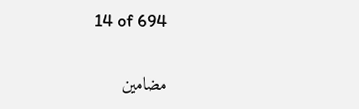14 of 694

مضامین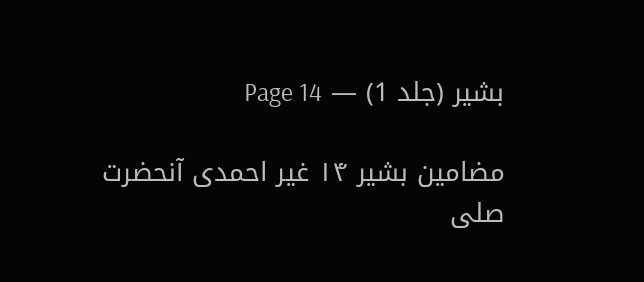بشیر (جلد 1) — Page 14

مضامین بشیر ۱۴ غیر احمدی آنحضرت صلی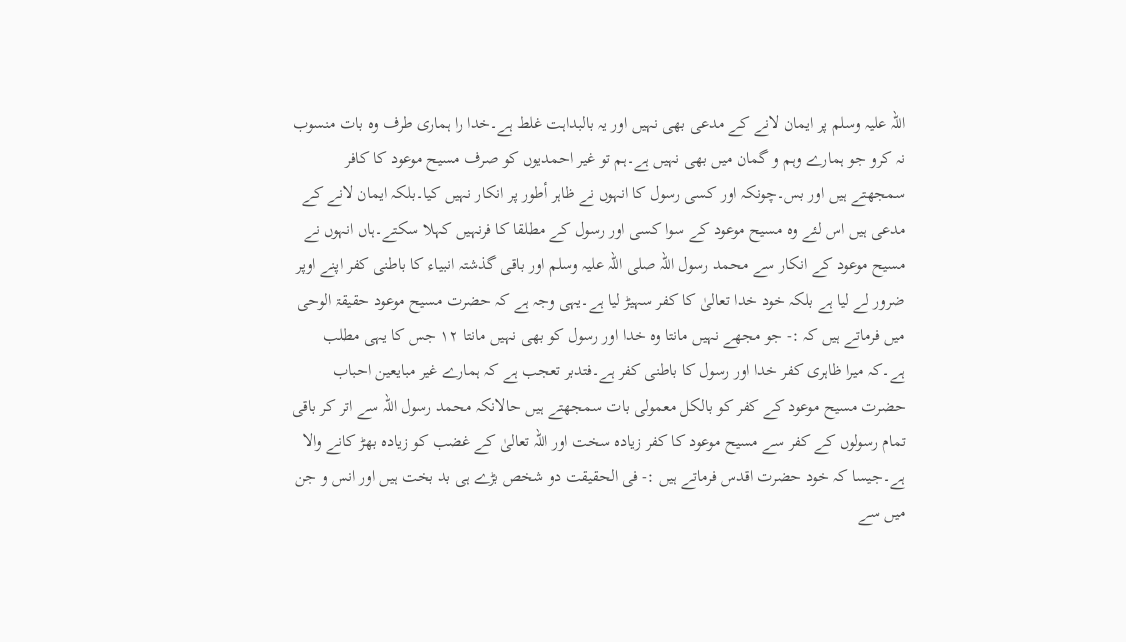اللہ علیہ وسلم پر ایمان لانے کے مدعی بھی نہیں اور یہ بالبداہت غلط ہے۔خدا را ہماری طرف وہ بات منسوب نہ کرو جو ہمارے وہم و گمان میں بھی نہیں ہے۔ہم تو غیر احمدیوں کو صرف مسیح موعود کا کافر سمجھتے ہیں اور بس۔چونکہ اور کسی رسول کا انہوں نے ظاہر أطور پر انکار نہیں کیا۔بلکہ ایمان لانے کے مدعی ہیں اس لئے وہ مسیح موعود کے سوا کسی اور رسول کے مطلقا کا فرنہیں کہلا سکتے۔ہاں انہوں نے مسیح موعود کے انکار سے محمد رسول اللہ صلی اللہ علیہ وسلم اور باقی گذشتہ انبیاء کا باطنی کفر اپنے اوپر ضرور لے لیا ہے بلکہ خود خدا تعالیٰ کا کفر سہیڑ لیا ہے۔یہی وجہ ہے کہ حضرت مسیح موعود حقیقۃ الوحی میں فرماتے ہیں کہ :- جو مجھے نہیں مانتا وہ خدا اور رسول کو بھی نہیں مانتا ۱۲ جس کا یہی مطلب ہے۔کہ میرا ظاہری کفر خدا اور رسول کا باطنی کفر ہے۔فتدبر تعجب ہے کہ ہمارے غیر مبایعین احباب حضرت مسیح موعود کے کفر کو بالکل معمولی بات سمجھتے ہیں حالانکہ محمد رسول اللہ سے اتر کر باقی تمام رسولوں کے کفر سے مسیح موعود کا کفر زیادہ سخت اور اللہ تعالیٰ کے غضب کو زیادہ بھڑ کانے والا ہے۔جیسا کہ خود حضرت اقدس فرماتے ہیں :- فی الحقیقت دو شخص بڑے ہی بد بخت ہیں اور انس و جن میں سے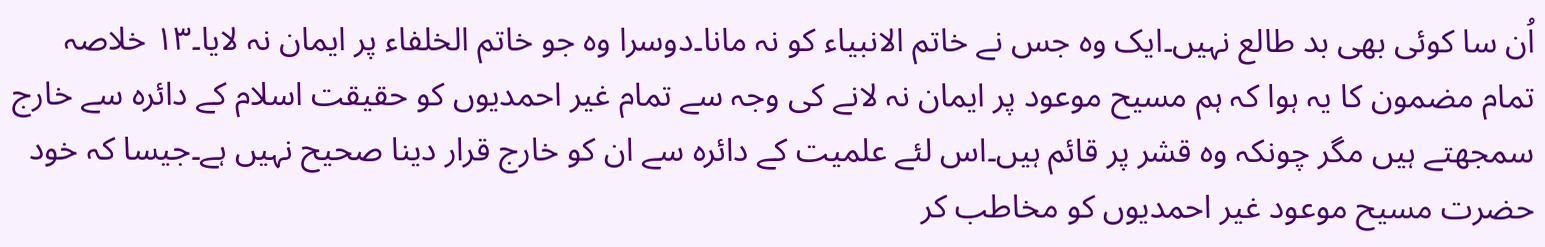اُن سا کوئی بھی بد طالع نہیں۔ایک وہ جس نے خاتم الانبیاء کو نہ مانا۔دوسرا وہ جو خاتم الخلفاء پر ایمان نہ لایا۔۱۳ خلاصہ تمام مضمون کا یہ ہوا کہ ہم مسیح موعود پر ایمان نہ لانے کی وجہ سے تمام غیر احمدیوں کو حقیقت اسلام کے دائرہ سے خارج سمجھتے ہیں مگر چونکہ وہ قشر پر قائم ہیں۔اس لئے علمیت کے دائرہ سے ان کو خارج قرار دینا صحیح نہیں ہے۔جیسا کہ خود حضرت مسیح موعود غیر احمدیوں کو مخاطب کر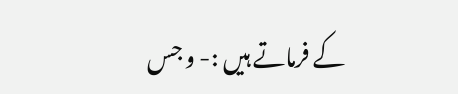کے فرماتے ہیں :- و جس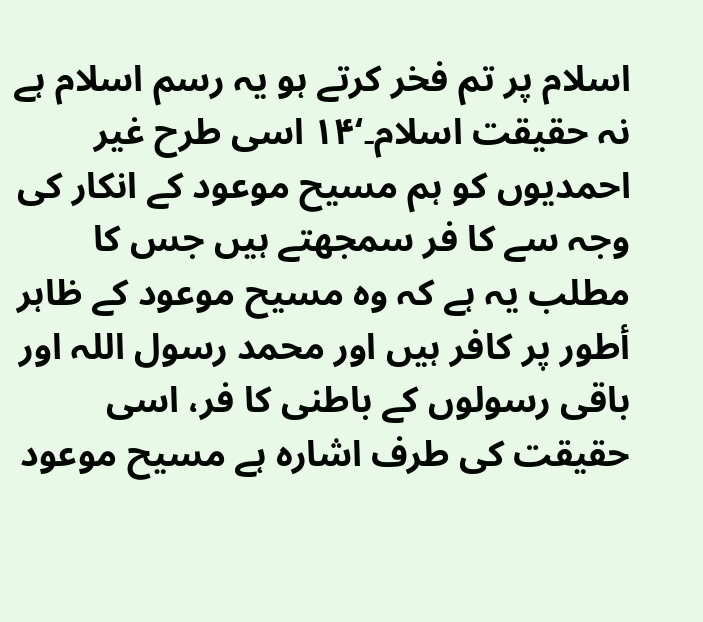اسلام پر تم فخر کرتے ہو یہ رسم اسلام ہے نہ حقیقت اسلام۔‘۱۴ اسی طرح غیر احمدیوں کو ہم مسیح موعود کے انکار کی وجہ سے کا فر سمجھتے ہیں جس کا مطلب یہ ہے کہ وہ مسیح موعود کے ظاہر أطور پر کافر ہیں اور محمد رسول اللہ اور باقی رسولوں کے باطنی کا فر، اسی حقیقت کی طرف اشارہ ہے مسیح موعود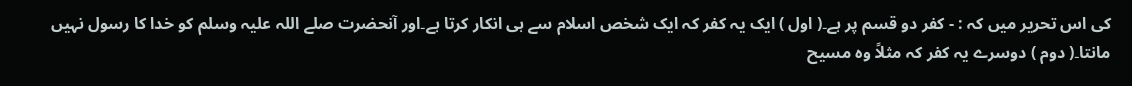کی اس تحریر میں کہ : - کفر دو قسم پر ہے۔( اول ) ایک یہ کفر کہ ایک شخص اسلام سے ہی انکار کرتا ہے۔اور آنحضرت صلے اللہ علیہ وسلم کو خدا کا رسول نہیں مانتا۔( دوم ) دوسرے یہ کفر کہ مثلاً وہ مسیح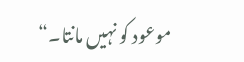موعود کو نہیں مانتا۔“